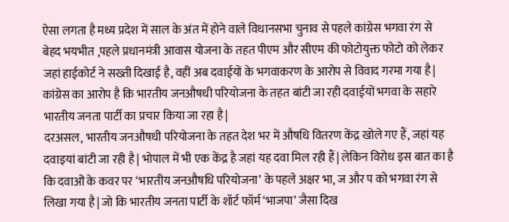ऐसा लगता है मध्य प्रदेश में साल के अंत में होने वाले विधानसभा चुनाव से पहले कांग्रेस भगवा रंग से बेहद भयभीत ,पहले प्रधानमंत्री आवास योजना के तहत पीएम और सीएम की फोटोयुक्त फोटो को लेकर जहां हाईकोर्ट ने सख्ती दिखाई है, वहीं अब दवाईयों के भगवाकरण के आरोप से विवाद गरमा गया है| कांग्रेस का आरोप है कि भारतीय जनऔषधी परियोजना के तहत बांटी जा रही दवाईयों भगवा के सहारे भारतीय जनता पार्टी का प्रचार किया जा रहा है|
दरअसल, भारतीय जनऔषधी परियोजना के तहत देश भर में औषधि वितरण केंद्र खोले गए हैं, जहां यह दवाइयां बांटी जा रही है| भोपाल में भी एक केंद्र है जहां यह दवा मिल रही हैं| लेकिन विरोध इस बात का है कि दवाओं के कवर पर ‘भारतीय जनऔषधि परियोजना’ के पहले अक्षर भा, ज और प को भगवा रंग से लिखा गया है| जो कि भारतीय जनता पार्टी के शॉर्ट फॉर्म ‘भाजपा’ जैसा दिख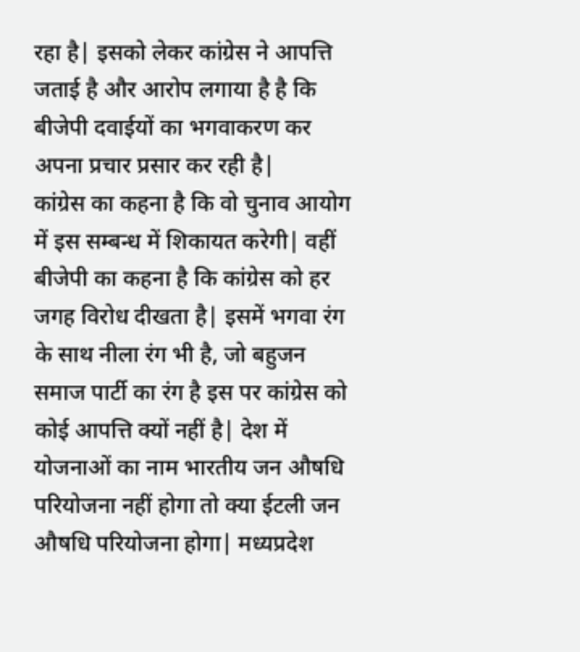रहा है| इसको लेकर कांग्रेस ने आपत्ति जताई है और आरोप लगाया है है कि बीजेपी दवाईयों का भगवाकरण कर अपना प्रचार प्रसार कर रही है|
कांग्रेस का कहना है कि वो चुनाव आयोग में इस सम्बन्ध में शिकायत करेगी| वहीं बीजेपी का कहना है कि कांग्रेस को हर जगह विरोध दीखता है| इसमें भगवा रंग के साथ नीला रंग भी है, जो बहुजन समाज पार्टी का रंग है इस पर कांग्रेस को कोई आपत्ति क्यों नहीं है| देश में योजनाओं का नाम भारतीय जन औषधि परियोजना नहीं होगा तो क्या ईटली जन औषधि परियोजना होगा| मध्यप्रदेश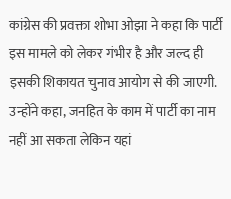कांग्रेस की प्रवक्ता शोभा ओझा ने कहा कि पार्टी इस मामले को लेकर गंभीर है और जल्द ही इसकी शिकायत चुनाव आयोग से की जाएगी. उन्होंने कहा, जनहित के काम में पार्टी का नाम नहीं आ सकता लेकिन यहां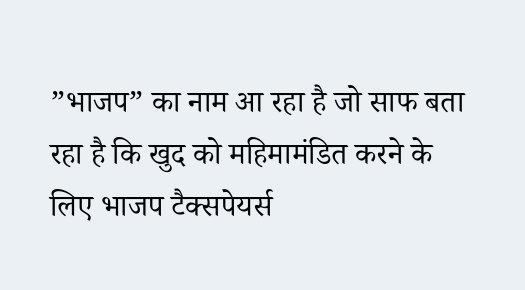”भाजप” का नाम आ रहा है जो साफ बता रहा है कि खुद को महिमामंडित करने के लिए भाजप टैक्सपेयर्स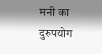मनी का दुरुपयोग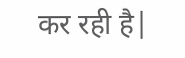कर रही है|